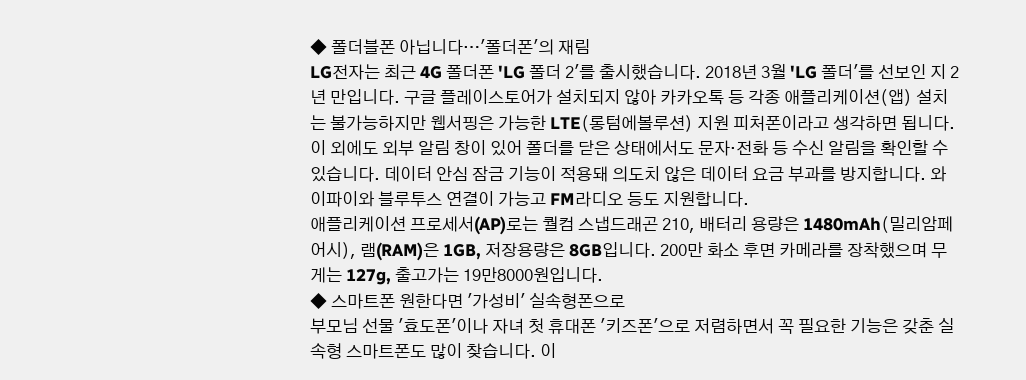◆ 폴더블폰 아닙니다…'폴더폰'의 재림
LG전자는 최근 4G 폴더폰 'LG 폴더 2'를 출시했습니다. 2018년 3월 'LG 폴더'를 선보인 지 2년 만입니다. 구글 플레이스토어가 설치되지 않아 카카오톡 등 각종 애플리케이션(앱) 설치는 불가능하지만 웹서핑은 가능한 LTE(롱텀에볼루션) 지원 피처폰이라고 생각하면 됩니다.
이 외에도 외부 알림 창이 있어 폴더를 닫은 상태에서도 문자·전화 등 수신 알림을 확인할 수 있습니다. 데이터 안심 잠금 기능이 적용돼 의도치 않은 데이터 요금 부과를 방지합니다. 와이파이와 블루투스 연결이 가능고 FM라디오 등도 지원합니다.
애플리케이션 프로세서(AP)로는 퀄컴 스냅드래곤 210, 배터리 용량은 1480mAh(밀리암페어시), 램(RAM)은 1GB, 저장용량은 8GB입니다. 200만 화소 후면 카메라를 장착했으며 무게는 127g, 출고가는 19만8000원입니다.
◆ 스마트폰 원한다면 '가성비' 실속형폰으로
부모님 선물 '효도폰'이나 자녀 첫 휴대폰 '키즈폰'으로 저렴하면서 꼭 필요한 기능은 갖춘 실속형 스마트폰도 많이 찾습니다. 이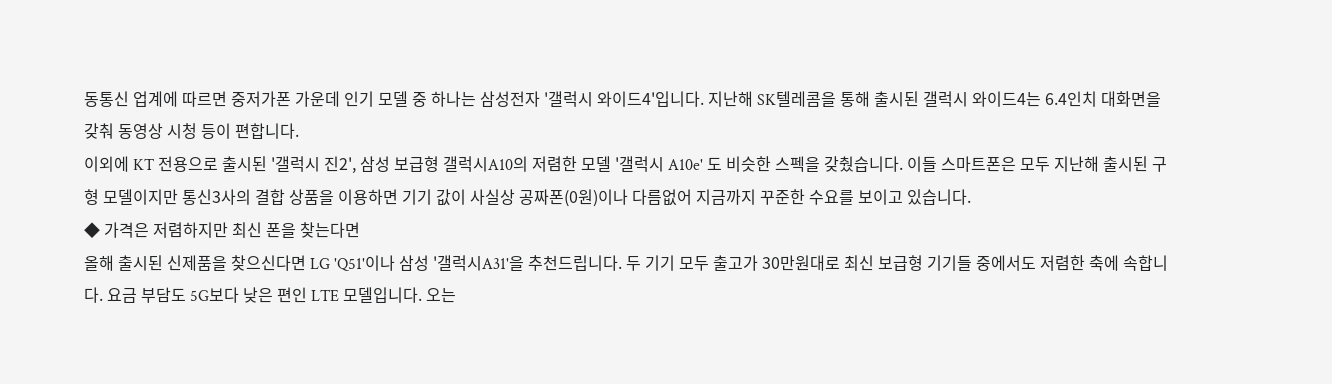동통신 업계에 따르면 중저가폰 가운데 인기 모델 중 하나는 삼성전자 '갤럭시 와이드4'입니다. 지난해 SK텔레콤을 통해 출시된 갤럭시 와이드4는 6.4인치 대화면을 갖춰 동영상 시청 등이 편합니다.
이외에 KT 전용으로 출시된 '갤럭시 진2', 삼성 보급형 갤럭시A10의 저렴한 모델 '갤럭시 A10e' 도 비슷한 스펙을 갖췄습니다. 이들 스마트폰은 모두 지난해 출시된 구형 모델이지만 통신3사의 결합 상품을 이용하면 기기 값이 사실상 공짜폰(0원)이나 다름없어 지금까지 꾸준한 수요를 보이고 있습니다.
◆ 가격은 저렴하지만 최신 폰을 찾는다면
올해 출시된 신제품을 찾으신다면 LG 'Q51'이나 삼성 '갤럭시A31'을 추천드립니다. 두 기기 모두 출고가 30만원대로 최신 보급형 기기들 중에서도 저렴한 축에 속합니다. 요금 부담도 5G보다 낮은 편인 LTE 모델입니다. 오는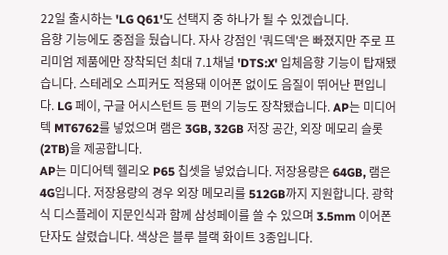22일 출시하는 'LG Q61'도 선택지 중 하나가 될 수 있겠습니다.
음향 기능에도 중점을 뒀습니다. 자사 강점인 '쿼드덱'은 빠졌지만 주로 프리미엄 제품에만 장착되던 최대 7.1채널 'DTS:X' 입체음향 기능이 탑재됐습니다. 스테레오 스피커도 적용돼 이어폰 없이도 음질이 뛰어난 편입니다. LG 페이, 구글 어시스턴트 등 편의 기능도 장착됐습니다. AP는 미디어텍 MT6762를 넣었으며 램은 3GB, 32GB 저장 공간, 외장 메모리 슬롯(2TB)을 제공합니다.
AP는 미디어텍 헬리오 P65 칩셋을 넣었습니다. 저장용량은 64GB, 램은 4G입니다. 저장용량의 경우 외장 메모리를 512GB까지 지원합니다. 광학식 디스플레이 지문인식과 함께 삼성페이를 쓸 수 있으며 3.5mm 이어폰 단자도 살렸습니다. 색상은 블루 블랙 화이트 3종입니다.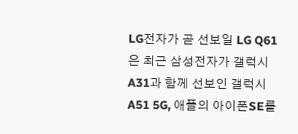LG전자가 곧 선보일 LG Q61은 최근 삼성전자가 갤럭시A31과 함께 선보인 갤럭시A51 5G, 애플의 아이폰SE를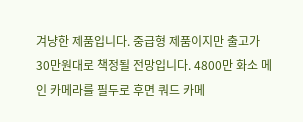겨냥한 제품입니다. 중급형 제품이지만 출고가 30만원대로 책정될 전망입니다. 4800만 화소 메인 카메라를 필두로 후면 쿼드 카메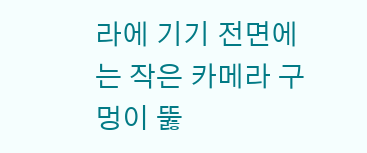라에 기기 전면에는 작은 카메라 구멍이 뚫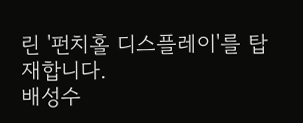린 '펀치홀 디스플레이'를 탑재합니다.
배성수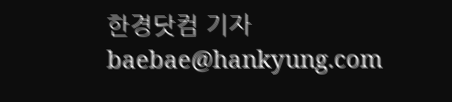한경닷컴 기자 baebae@hankyung.com